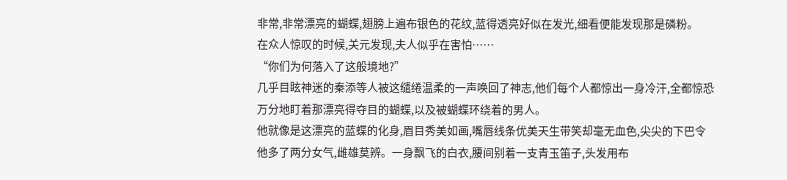非常,非常漂亮的蝴蝶,翅膀上遍布银色的花纹,蓝得透亮好似在发光,细看便能发现那是磷粉。
在众人惊叹的时候,关元发现,夫人似乎在害怕……
“你们为何落入了这般境地?”
几乎目眩神迷的秦添等人被这缱绻温柔的一声唤回了神志,他们每个人都惊出一身冷汗,全都惊恐万分地盯着那漂亮得夺目的蝴蝶,以及被蝴蝶环绕着的男人。
他就像是这漂亮的蓝蝶的化身,眉目秀美如画,嘴唇线条优美天生带笑却毫无血色,尖尖的下巴令他多了两分女气,雌雄莫辨。一身飘飞的白衣,腰间别着一支青玉笛子,头发用布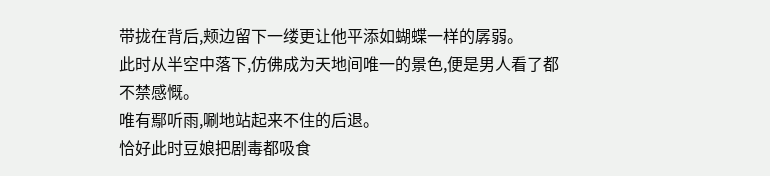带拢在背后,颊边留下一缕更让他平添如蝴蝶一样的孱弱。
此时从半空中落下,仿佛成为天地间唯一的景色,便是男人看了都不禁感慨。
唯有鄢听雨,唰地站起来不住的后退。
恰好此时豆娘把剧毒都吸食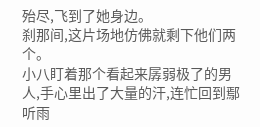殆尽,飞到了她身边。
刹那间,这片场地仿佛就剩下他们两个。
小八盯着那个看起来孱弱极了的男人,手心里出了大量的汗,连忙回到鄢听雨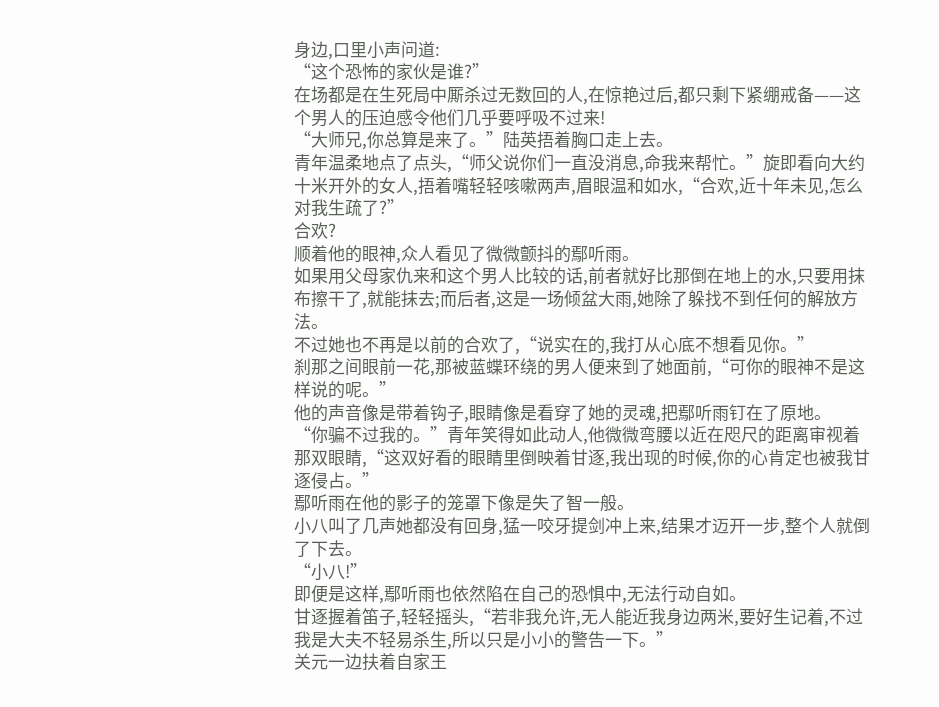身边,口里小声问道:
“这个恐怖的家伙是谁?”
在场都是在生死局中厮杀过无数回的人,在惊艳过后,都只剩下紧绷戒备——这个男人的压迫感令他们几乎要呼吸不过来!
“大师兄,你总算是来了。”陆英捂着胸口走上去。
青年温柔地点了点头,“师父说你们一直没消息,命我来帮忙。”旋即看向大约十米开外的女人,捂着嘴轻轻咳嗽两声,眉眼温和如水,“合欢,近十年未见,怎么对我生疏了?”
合欢?
顺着他的眼神,众人看见了微微颤抖的鄢听雨。
如果用父母家仇来和这个男人比较的话,前者就好比那倒在地上的水,只要用抹布擦干了,就能抹去;而后者,这是一场倾盆大雨,她除了躲找不到任何的解放方法。
不过她也不再是以前的合欢了,“说实在的,我打从心底不想看见你。”
刹那之间眼前一花,那被蓝蝶环绕的男人便来到了她面前,“可你的眼神不是这样说的呢。”
他的声音像是带着钩子,眼睛像是看穿了她的灵魂,把鄢听雨钉在了原地。
“你骗不过我的。”青年笑得如此动人,他微微弯腰以近在咫尺的距离审视着那双眼睛,“这双好看的眼睛里倒映着甘逐,我出现的时候,你的心肯定也被我甘逐侵占。”
鄢听雨在他的影子的笼罩下像是失了智一般。
小八叫了几声她都没有回身,猛一咬牙提剑冲上来,结果才迈开一步,整个人就倒了下去。
“小八!”
即便是这样,鄢听雨也依然陷在自己的恐惧中,无法行动自如。
甘逐握着笛子,轻轻摇头,“若非我允许,无人能近我身边两米,要好生记着,不过我是大夫不轻易杀生,所以只是小小的警告一下。”
关元一边扶着自家王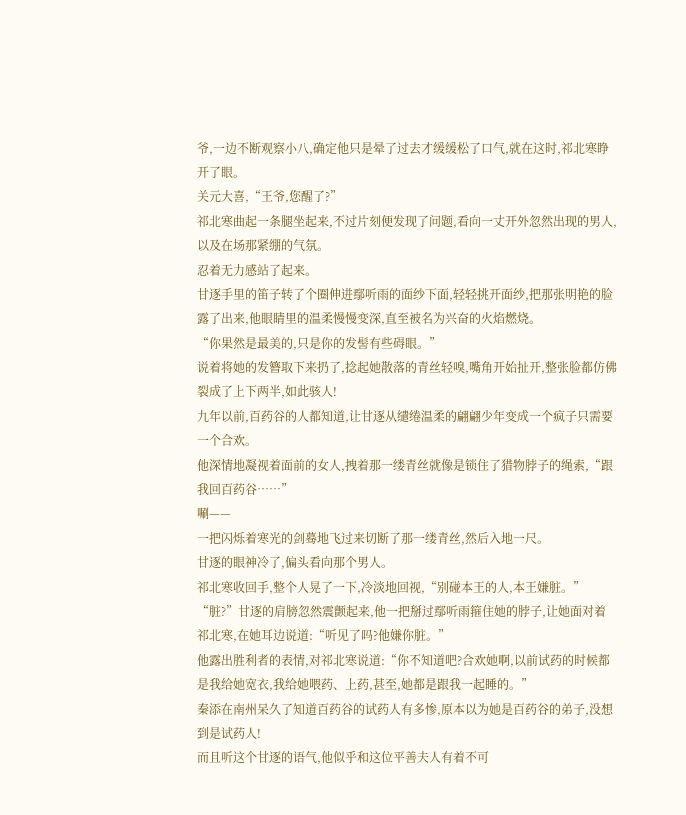爷,一边不断观察小八,确定他只是晕了过去才缓缓松了口气,就在这时,祁北寒睁开了眼。
关元大喜,“王爷,您醒了?”
祁北寒曲起一条腿坐起来,不过片刻便发现了问题,看向一丈开外忽然出现的男人,以及在场那紧绷的气氛。
忍着无力感站了起来。
甘逐手里的笛子转了个圈伸进鄢听雨的面纱下面,轻轻挑开面纱,把那张明艳的脸露了出来,他眼睛里的温柔慢慢变深,直至被名为兴奋的火焰燃烧。
“你果然是最美的,只是你的发髻有些碍眼。”
说着将她的发簪取下来扔了,捻起她散落的青丝轻嗅,嘴角开始扯开,整张脸都仿佛裂成了上下两半,如此骇人!
九年以前,百药谷的人都知道,让甘逐从缱绻温柔的翩翩少年变成一个疯子只需要一个合欢。
他深情地凝视着面前的女人,拽着那一缕青丝就像是锁住了猎物脖子的绳索,“跟我回百药谷……”
唰——
一把闪烁着寒光的剑蓦地飞过来切断了那一缕青丝,然后入地一尺。
甘逐的眼神冷了,偏头看向那个男人。
祁北寒收回手,整个人晃了一下,冷淡地回视,“别碰本王的人,本王嫌脏。”
“脏?”甘逐的肩膀忽然震颤起来,他一把掰过鄢听雨箍住她的脖子,让她面对着祁北寒,在她耳边说道:“听见了吗?他嫌你脏。”
他露出胜利者的表情,对祁北寒说道:“你不知道吧?合欢她啊,以前试药的时候都是我给她宽衣,我给她喂药、上药,甚至,她都是跟我一起睡的。”
秦添在南州呆久了知道百药谷的试药人有多惨,原本以为她是百药谷的弟子,没想到是试药人!
而且听这个甘逐的语气,他似乎和这位平善夫人有着不可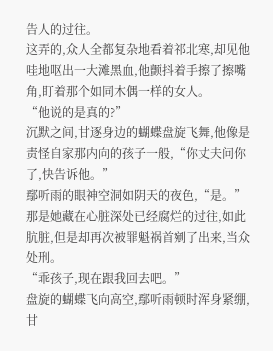告人的过往。
这弄的,众人全都复杂地看着祁北寒,却见他哇地呕出一大滩黑血,他颤抖着手擦了擦嘴角,盯着那个如同木偶一样的女人。
“他说的是真的?”
沉默之间,甘逐身边的蝴蝶盘旋飞舞,他像是责怪自家那内向的孩子一般,“你丈夫问你了,快告诉他。”
鄢听雨的眼神空洞如阴天的夜色,“是。”
那是她藏在心脏深处已经腐烂的过往,如此肮脏,但是却再次被罪魁祸首剜了出来,当众处刑。
“乖孩子,现在跟我回去吧。”
盘旋的蝴蝶飞向高空,鄢听雨顿时浑身紧绷,甘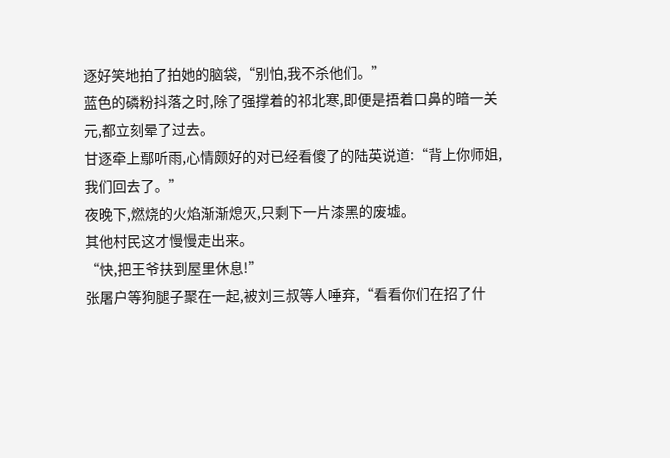逐好笑地拍了拍她的脑袋,“别怕,我不杀他们。”
蓝色的磷粉抖落之时,除了强撑着的祁北寒,即便是捂着口鼻的暗一关元,都立刻晕了过去。
甘逐牵上鄢听雨,心情颇好的对已经看傻了的陆英说道:“背上你师姐,我们回去了。”
夜晚下,燃烧的火焰渐渐熄灭,只剩下一片漆黑的废墟。
其他村民这才慢慢走出来。
“快,把王爷扶到屋里休息!”
张屠户等狗腿子聚在一起,被刘三叔等人唾弃,“看看你们在招了什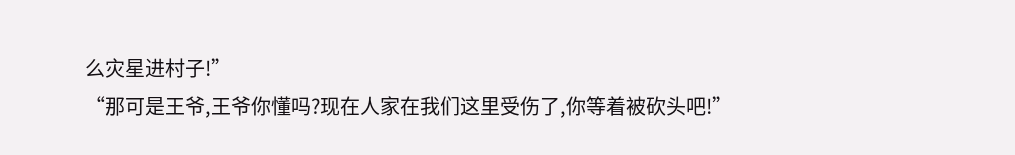么灾星进村子!”
“那可是王爷,王爷你懂吗?现在人家在我们这里受伤了,你等着被砍头吧!”